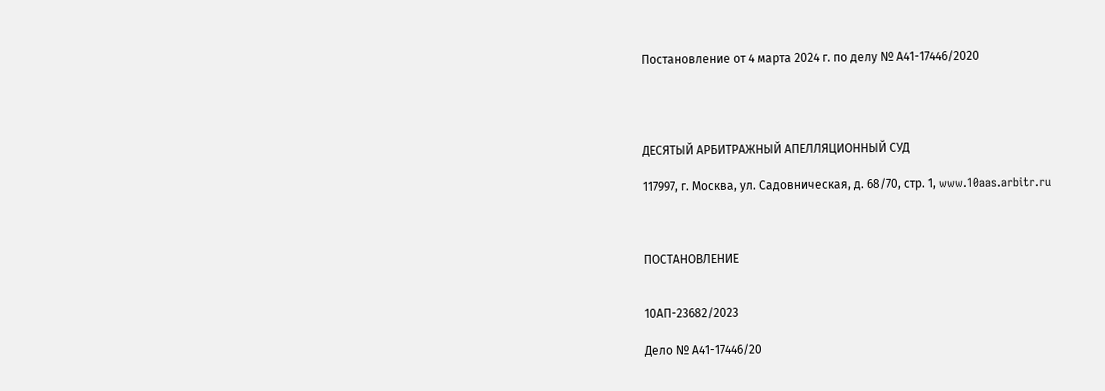Постановление от 4 марта 2024 г. по делу № А41-17446/2020




ДЕСЯТЫЙ АРБИТРАЖНЫЙ АПЕЛЛЯЦИОННЫЙ СУД

117997, г. Москва, ул. Садовническая, д. 68/70, стр. 1, www.10aas.arbitr.ru



ПОСТАНОВЛЕНИЕ


10АП-23682/2023

Дело № А41-17446/20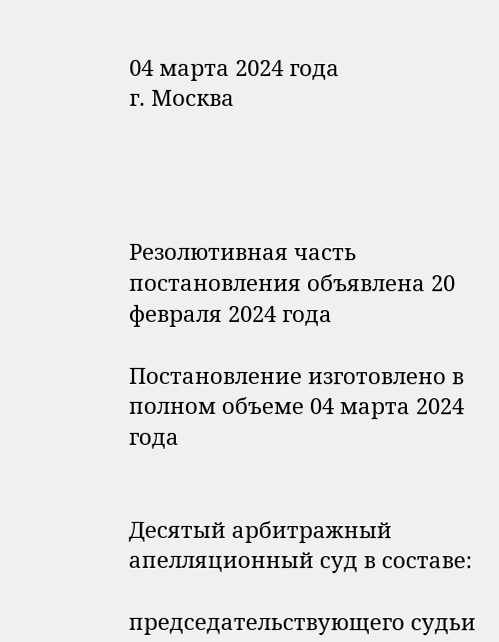04 марта 2024 года
г. Москва




Резолютивная часть постановления объявлена 20 февраля 2024 года

Постановление изготовлено в полном объеме 04 марта 2024 года


Десятый арбитражный апелляционный суд в составе:

председательствующего судьи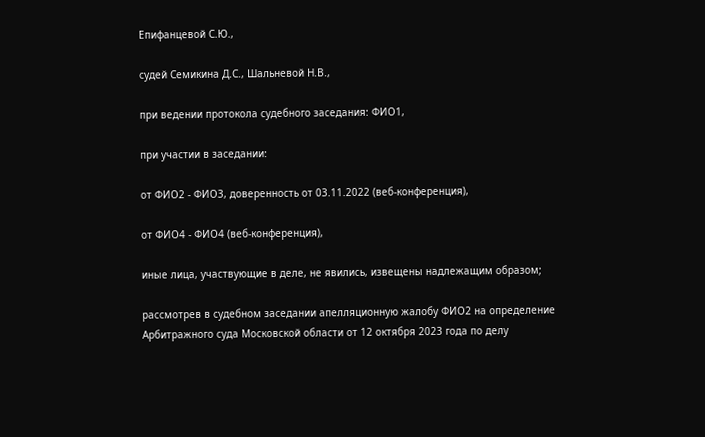Епифанцевой С.Ю.,

судей Семикина Д.С., Шальневой Н.В.,

при ведении протокола судебного заседания: ФИО1,

при участии в заседании:

от ФИО2 - ФИО3, доверенность от 03.11.2022 (веб-конференция),

от ФИО4 - ФИО4 (веб-конференция),

иные лица, участвующие в деле, не явились, извещены надлежащим образом;

рассмотрев в судебном заседании апелляционную жалобу ФИО2 на определение Арбитражного суда Московской области от 12 октября 2023 года по делу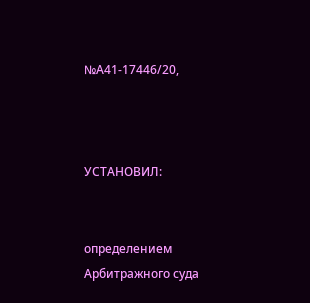№А41-17446/20,



УСТАНОВИЛ:


определением Арбитражного суда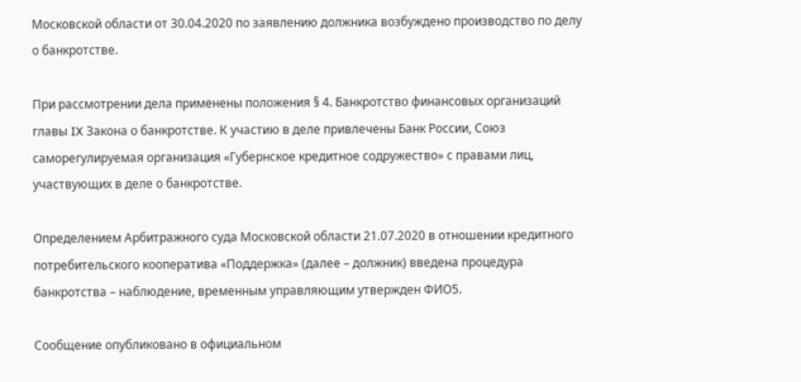Московской области от 30.04.2020 по заявлению должника возбуждено производство по делу о банкротстве.

При рассмотрении дела применены положения § 4. Банкротство финансовых организаций главы IX Закона о банкротстве. К участию в деле привлечены Банк России, Союз саморегулируемая организация «Губернское кредитное содружество» с правами лиц, участвующих в деле о банкротстве.

Определением Арбитражного суда Московской области 21.07.2020 в отношении кредитного потребительского кооператива «Поддержка» (далее – должник) введена процедура банкротства – наблюдение, временным управляющим утвержден ФИО5.

Сообщение опубликовано в официальном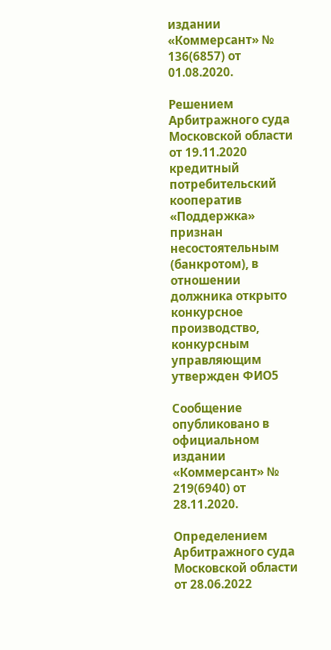издании «Коммерсант» № 136(6857) от 01.08.2020.

Решением Арбитражного суда Московской области от 19.11.2020 кредитный потребительский кооператив «Поддержка» признан несостоятельным (банкротом), в отношении должника открыто конкурсное производство, конкурсным управляющим утвержден ФИО5

Сообщение опубликовано в официальном издании «Коммерсант» № 219(6940) от 28.11.2020.

Определением Арбитражного суда Московской области от 28.06.2022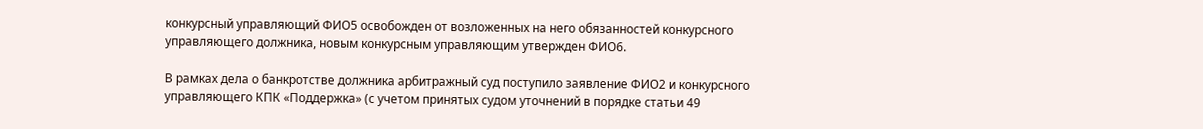конкурсный управляющий ФИО5 освобожден от возложенных на него обязанностей конкурсного управляющего должника, новым конкурсным управляющим утвержден ФИО6.

В рамках дела о банкротстве должника арбитражный суд поступило заявление ФИО2 и конкурсного управляющего КПК «Поддержка» (с учетом принятых судом уточнений в порядке статьи 49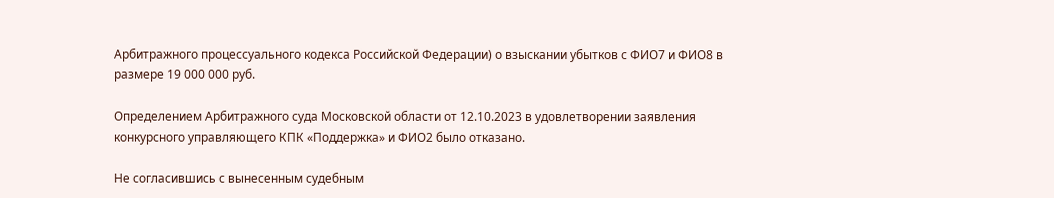Арбитражного процессуального кодекса Российской Федерации) о взыскании убытков с ФИО7 и ФИО8 в размере 19 000 000 руб.

Определением Арбитражного суда Московской области от 12.10.2023 в удовлетворении заявления конкурсного управляющего КПК «Поддержка» и ФИО2 было отказано.

Не согласившись с вынесенным судебным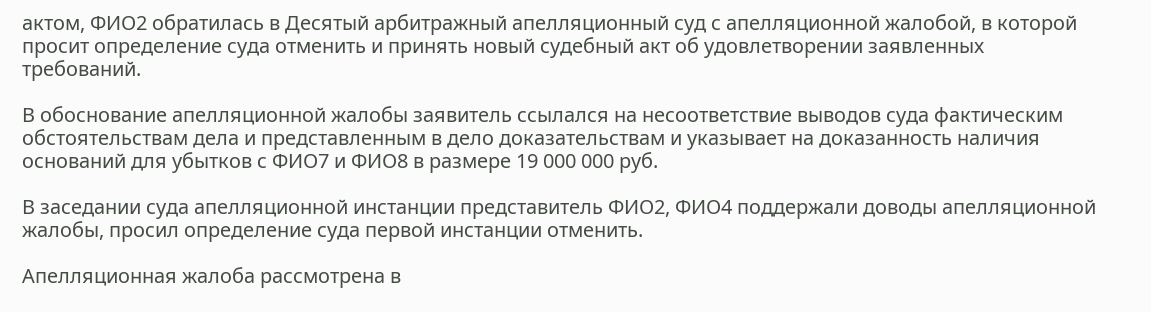актом, ФИО2 обратилась в Десятый арбитражный апелляционный суд с апелляционной жалобой, в которой просит определение суда отменить и принять новый судебный акт об удовлетворении заявленных требований.

В обоснование апелляционной жалобы заявитель ссылался на несоответствие выводов суда фактическим обстоятельствам дела и представленным в дело доказательствам и указывает на доказанность наличия оснований для убытков с ФИО7 и ФИО8 в размере 19 000 000 руб.

В заседании суда апелляционной инстанции представитель ФИО2, ФИО4 поддержали доводы апелляционной жалобы, просил определение суда первой инстанции отменить.

Апелляционная жалоба рассмотрена в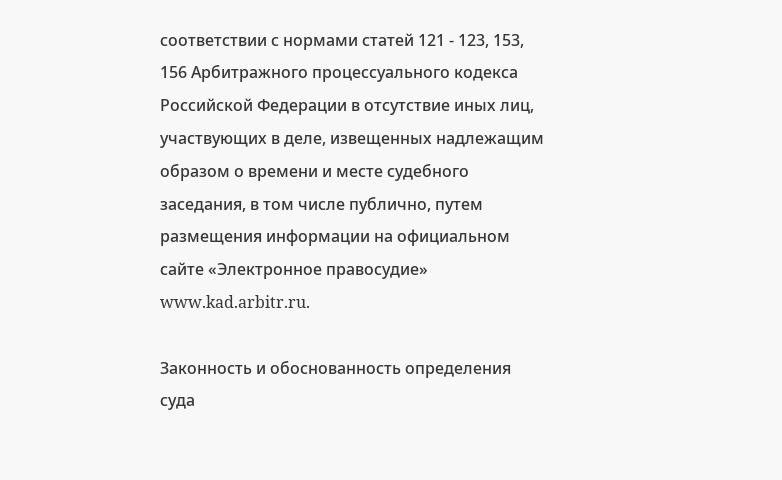соответствии с нормами статей 121 - 123, 153, 156 Арбитражного процессуального кодекса Российской Федерации в отсутствие иных лиц, участвующих в деле, извещенных надлежащим образом о времени и месте судебного заседания, в том числе публично, путем размещения информации на официальном сайте «Электронное правосудие» www.kad.arbitr.ru.

Законность и обоснованность определения суда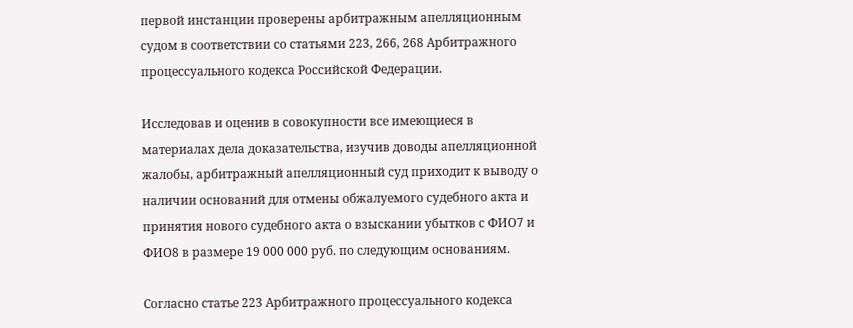первой инстанции проверены арбитражным апелляционным судом в соответствии со статьями 223, 266, 268 Арбитражного процессуального кодекса Российской Федерации.

Исследовав и оценив в совокупности все имеющиеся в материалах дела доказательства, изучив доводы апелляционной жалобы, арбитражный апелляционный суд приходит к выводу о наличии оснований для отмены обжалуемого судебного акта и принятия нового судебного акта о взыскании убытков с ФИО7 и ФИО8 в размере 19 000 000 руб. по следующим основаниям.

Согласно статье 223 Арбитражного процессуального кодекса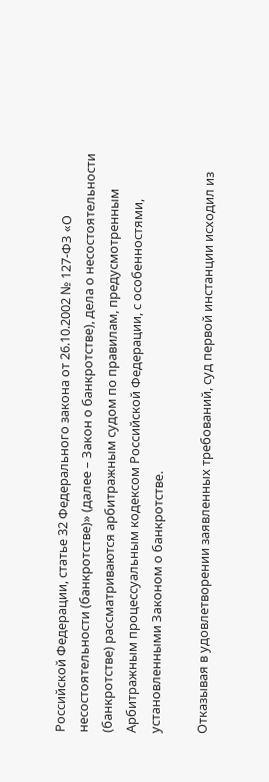Российской Федерации, статье 32 Федерального закона от 26.10.2002 № 127-ФЗ «О несостоятельности (банкротстве)» (далее – Закон о банкротстве), дела о несостоятельности (банкротстве) рассматриваются арбитражным судом по правилам, предусмотренным Арбитражным процессуальным кодексом Российской Федерации, с особенностями, установленными Законом о банкротстве.

Отказывая в удовлетворении заявленных требований, суд первой инстанции исходил из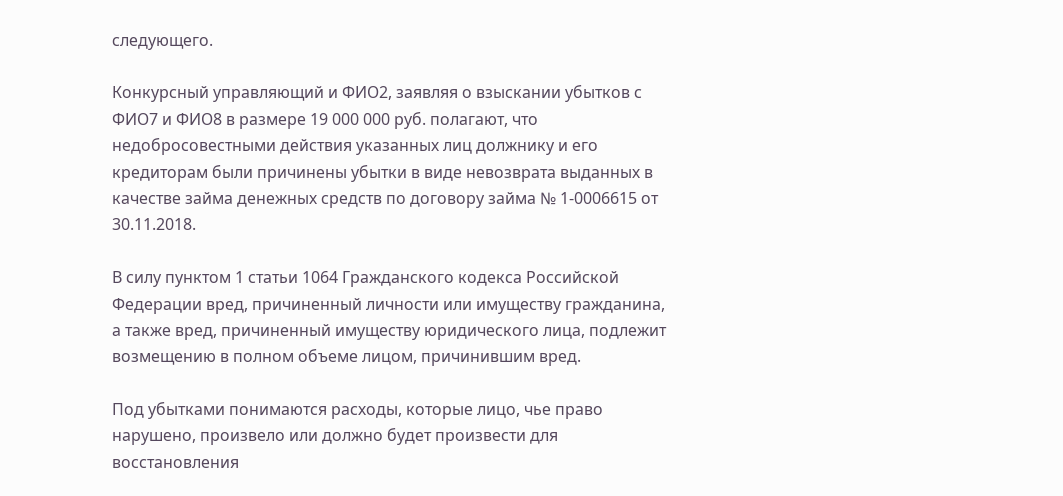следующего.

Конкурсный управляющий и ФИО2, заявляя о взыскании убытков с ФИО7 и ФИО8 в размере 19 000 000 руб. полагают, что недобросовестными действия указанных лиц должнику и его кредиторам были причинены убытки в виде невозврата выданных в качестве займа денежных средств по договору займа № 1-0006615 от 30.11.2018.

В силу пунктом 1 статьи 1064 Гражданского кодекса Российской Федерации вред, причиненный личности или имуществу гражданина, а также вред, причиненный имуществу юридического лица, подлежит возмещению в полном объеме лицом, причинившим вред.

Под убытками понимаются расходы, которые лицо, чье право нарушено, произвело или должно будет произвести для восстановления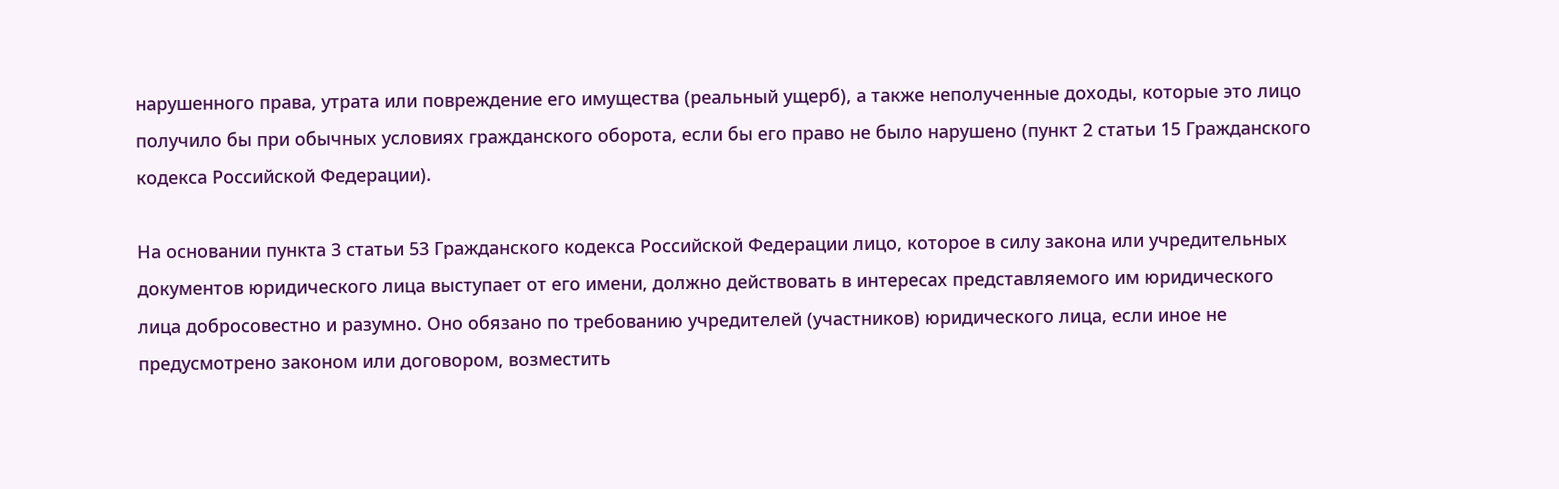нарушенного права, утрата или повреждение его имущества (реальный ущерб), а также неполученные доходы, которые это лицо получило бы при обычных условиях гражданского оборота, если бы его право не было нарушено (пункт 2 статьи 15 Гражданского кодекса Российской Федерации).

На основании пункта 3 статьи 53 Гражданского кодекса Российской Федерации лицо, которое в силу закона или учредительных документов юридического лица выступает от его имени, должно действовать в интересах представляемого им юридического лица добросовестно и разумно. Оно обязано по требованию учредителей (участников) юридического лица, если иное не предусмотрено законом или договором, возместить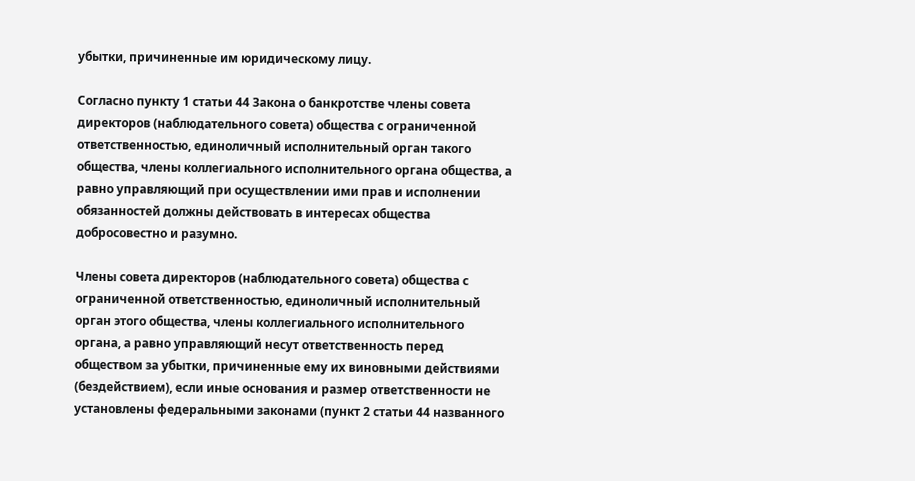убытки, причиненные им юридическому лицу.

Согласно пункту 1 статьи 44 Закона о банкротстве члены совета директоров (наблюдательного совета) общества с ограниченной ответственностью, единоличный исполнительный орган такого общества, члены коллегиального исполнительного органа общества, а равно управляющий при осуществлении ими прав и исполнении обязанностей должны действовать в интересах общества добросовестно и разумно.

Члены совета директоров (наблюдательного совета) общества с ограниченной ответственностью, единоличный исполнительный орган этого общества, члены коллегиального исполнительного органа, а равно управляющий несут ответственность перед обществом за убытки, причиненные ему их виновными действиями (бездействием), если иные основания и размер ответственности не установлены федеральными законами (пункт 2 статьи 44 названного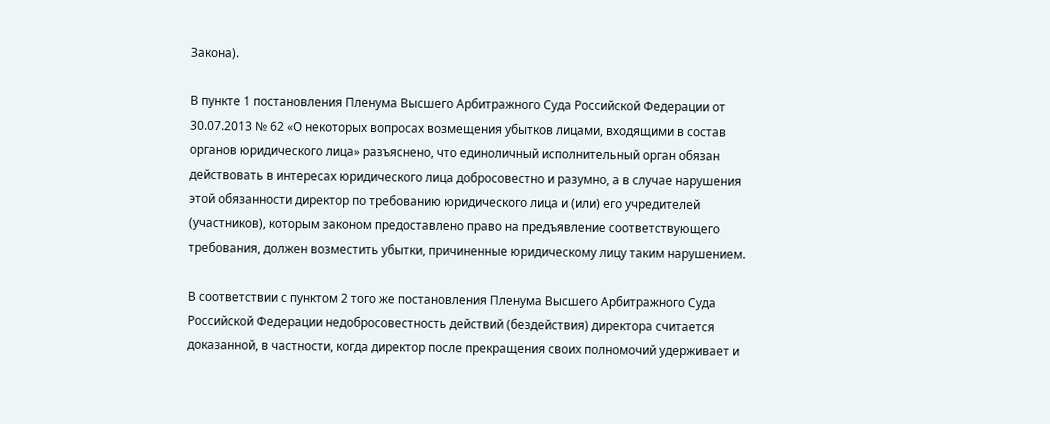Закона).

В пункте 1 постановления Пленума Высшего Арбитражного Суда Российской Федерации от 30.07.2013 № 62 «О некоторых вопросах возмещения убытков лицами, входящими в состав органов юридического лица» разъяснено, что единоличный исполнительный орган обязан действовать в интересах юридического лица добросовестно и разумно, а в случае нарушения этой обязанности директор по требованию юридического лица и (или) его учредителей (участников), которым законом предоставлено право на предъявление соответствующего требования, должен возместить убытки, причиненные юридическому лицу таким нарушением.

В соответствии с пунктом 2 того же постановления Пленума Высшего Арбитражного Суда Российской Федерации недобросовестность действий (бездействия) директора считается доказанной, в частности, когда директор после прекращения своих полномочий удерживает и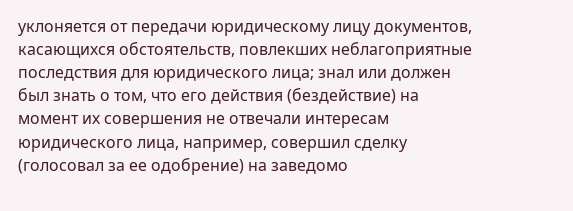уклоняется от передачи юридическому лицу документов, касающихся обстоятельств, повлекших неблагоприятные последствия для юридического лица; знал или должен был знать о том, что его действия (бездействие) на момент их совершения не отвечали интересам юридического лица, например, совершил сделку (голосовал за ее одобрение) на заведомо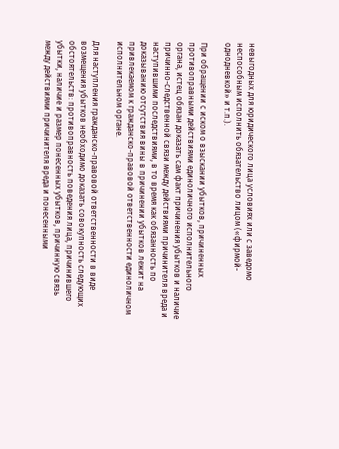невыгодных для юридического лица условиях или с заведомо неспособным исполнить обязательство лицом («фирмой-однодневкой» и т.п.).

При обращении с иском о взыскании убытков, причиненных противоправными действиями единоличного исполнительного органа, истец обязан доказать сам факт причинения убытков и наличие причинно-следственной связи между действиями причинителя вреда и наступившими последствиями, в то время как обязанность по доказыванию отсутствия вины в причинении убытков лежит на привлекаемом к гражданско-правовой ответственности единоличном исполнительном органе.

Для наступления гражданско-правовой ответственности в виде возмещения убытков необходимо доказать совокупность следующих обстоятельств: противоправность поведения лица, причинившего убытки, наличие и размер понесенных убытков, причинную связь между действиями причинителя вреда и понесенными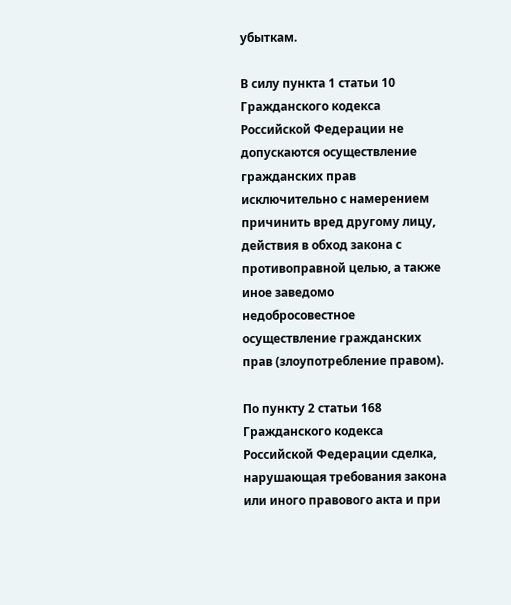убыткам.

В силу пункта 1 статьи 10 Гражданского кодекса Российской Федерации не допускаются осуществление гражданских прав исключительно с намерением причинить вред другому лицу, действия в обход закона с противоправной целью, а также иное заведомо недобросовестное осуществление гражданских прав (злоупотребление правом).

По пункту 2 статьи 168 Гражданского кодекса Российской Федерации сделка, нарушающая требования закона или иного правового акта и при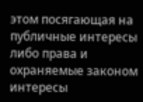этом посягающая на публичные интересы либо права и охраняемые законом интересы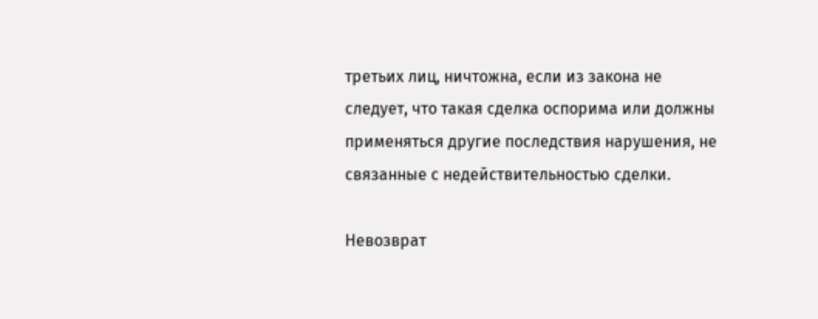третьих лиц, ничтожна, если из закона не следует, что такая сделка оспорима или должны применяться другие последствия нарушения, не связанные с недействительностью сделки.

Невозврат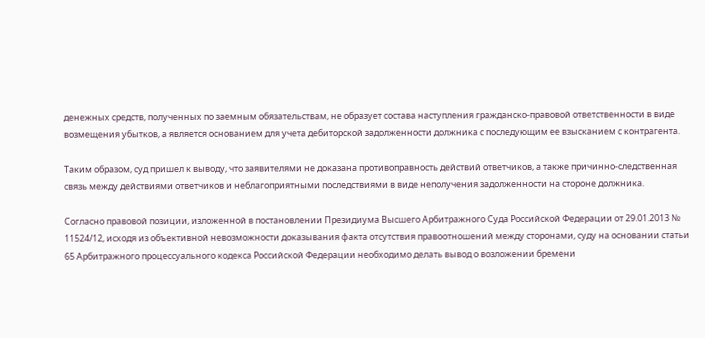денежных средств, полученных по заемным обязательствам, не образует состава наступления гражданско-правовой ответственности в виде возмещения убытков, а является основанием для учета дебиторской задолженности должника с последующим ее взысканием с контрагента.

Таким образом, суд пришел к выводу, что заявителями не доказана противоправность действий ответчиков, а также причинно-следственная связь между действиями ответчиков и неблагоприятными последствиями в виде неполучения задолженности на стороне должника.

Согласно правовой позиции, изложенной в постановлении Президиума Высшего Арбитражного Суда Российской Федерации от 29.01.2013 № 11524/12, исходя из объективной невозможности доказывания факта отсутствия правоотношений между сторонами, суду на основании статьи 65 Арбитражного процессуального кодекса Российской Федерации необходимо делать вывод о возложении бремени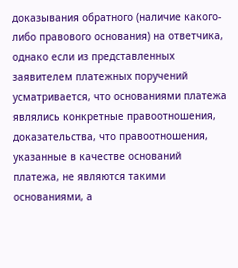доказывания обратного (наличие какого-либо правового основания) на ответчика, однако если из представленных заявителем платежных поручений усматривается, что основаниями платежа являлись конкретные правоотношения, доказательства, что правоотношения, указанные в качестве оснований платежа, не являются такими основаниями, а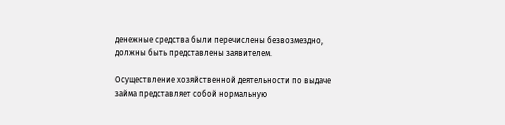денежные средства были перечислены безвозмездно, должны быть представлены заявителем.

Осуществление хозяйственной деятельности по выдаче займа представляет собой нормальную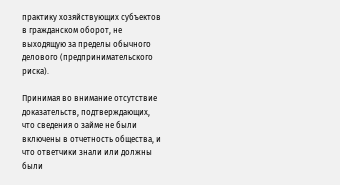практику хозяйствующих субъектов в гражданском оборот, не выходящую за пределы обычного делового (предпринимательского риска).

Принимая во внимание отсутствие доказательств, подтверждающих, что сведения о займе не были включены в отчетность общества, и что ответчики знали или должны были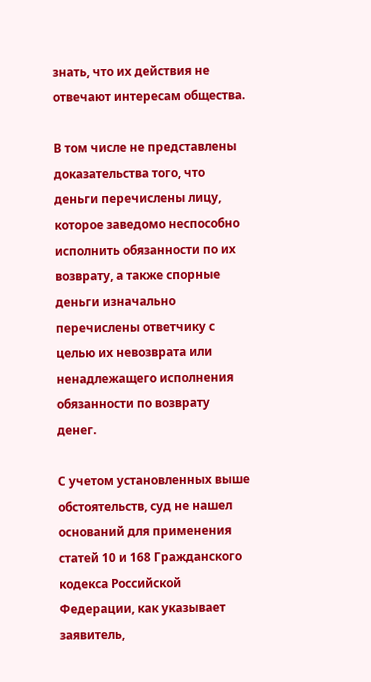знать, что их действия не отвечают интересам общества.

В том числе не представлены доказательства того, что деньги перечислены лицу, которое заведомо неспособно исполнить обязанности по их возврату, а также спорные деньги изначально перечислены ответчику с целью их невозврата или ненадлежащего исполнения обязанности по возврату денег.

С учетом установленных выше обстоятельств, суд не нашел оснований для применения статей 10 и 168 Гражданского кодекса Российской Федерации, как указывает заявитель,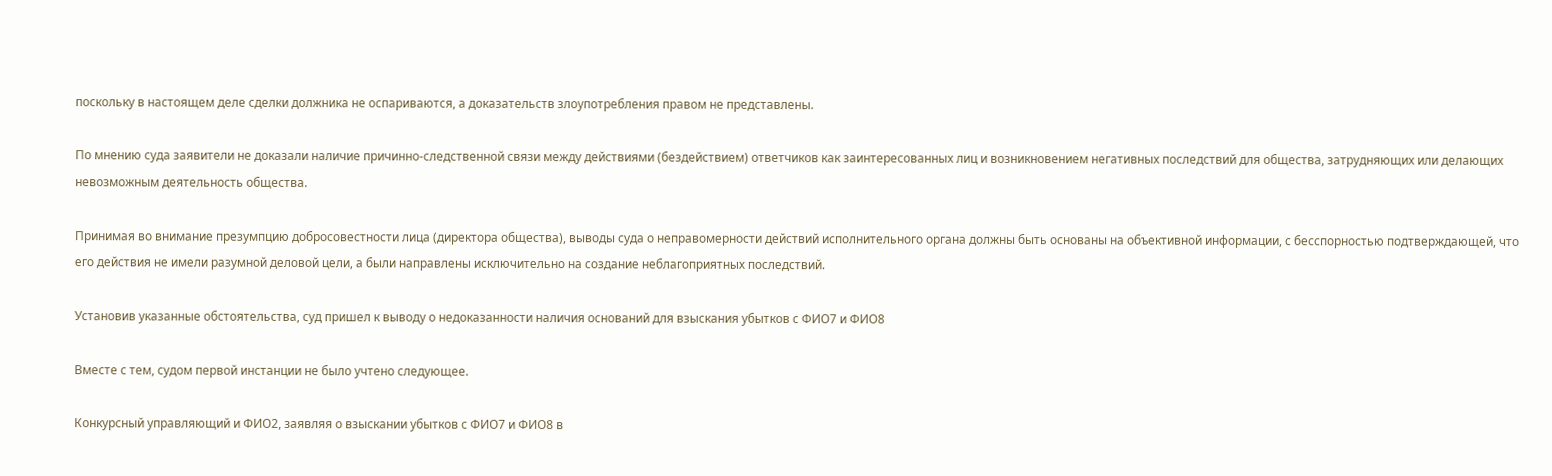поскольку в настоящем деле сделки должника не оспариваются, а доказательств злоупотребления правом не представлены.

По мнению суда заявители не доказали наличие причинно-следственной связи между действиями (бездействием) ответчиков как заинтересованных лиц и возникновением негативных последствий для общества, затрудняющих или делающих невозможным деятельность общества.

Принимая во внимание презумпцию добросовестности лица (директора общества), выводы суда о неправомерности действий исполнительного органа должны быть основаны на объективной информации, с бесспорностью подтверждающей, что его действия не имели разумной деловой цели, а были направлены исключительно на создание неблагоприятных последствий.

Установив указанные обстоятельства, суд пришел к выводу о недоказанности наличия оснований для взыскания убытков с ФИО7 и ФИО8

Вместе с тем, судом первой инстанции не было учтено следующее.

Конкурсный управляющий и ФИО2, заявляя о взыскании убытков с ФИО7 и ФИО8 в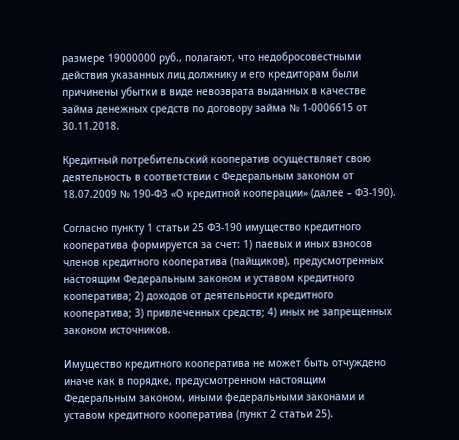размере 19000000 руб., полагают, что недобросовестными действия указанных лиц должнику и его кредиторам были причинены убытки в виде невозврата выданных в качестве займа денежных средств по договору займа № 1-0006615 от 30.11.2018.

Кредитный потребительский кооператив осуществляет свою деятельность в соответствии с Федеральным законом от 18.07.2009 № 190-ФЗ «О кредитной кооперации» (далее – ФЗ-190).

Согласно пункту 1 статьи 25 ФЗ-190 имущество кредитного кооператива формируется за счет: 1) паевых и иных взносов членов кредитного кооператива (пайщиков), предусмотренных настоящим Федеральным законом и уставом кредитного кооператива; 2) доходов от деятельности кредитного кооператива; 3) привлеченных средств; 4) иных не запрещенных законом источников.

Имущество кредитного кооператива не может быть отчуждено иначе как в порядке, предусмотренном настоящим Федеральным законом, иными федеральными законами и уставом кредитного кооператива (пункт 2 статьи 25).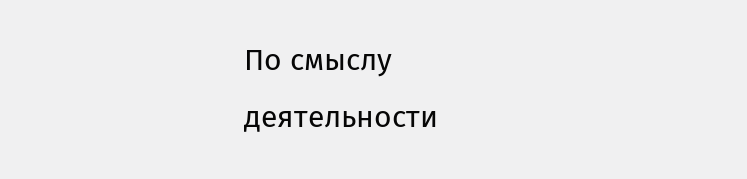По смыслу деятельности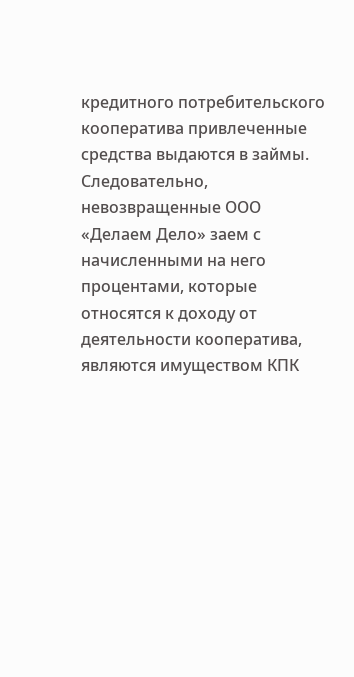кредитного потребительского кооператива привлеченные средства выдаются в займы. Следовательно, невозвращенные ООО «Делаем Дело» заем с начисленными на него процентами, которые относятся к доходу от деятельности кооператива, являются имуществом КПК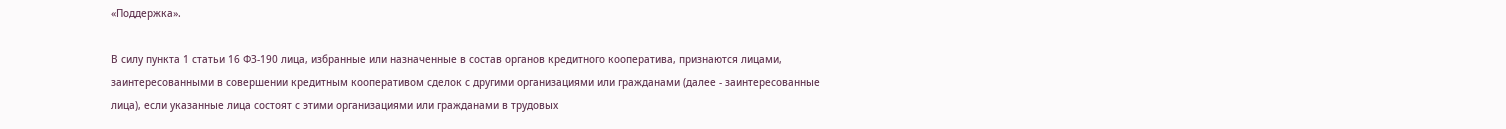«Поддержка».

В силу пункта 1 статьи 16 ФЗ-190 лица, избранные или назначенные в состав органов кредитного кооператива, признаются лицами, заинтересованными в совершении кредитным кооперативом сделок с другими организациями или гражданами (далее - заинтересованные лица), если указанные лица состоят с этими организациями или гражданами в трудовых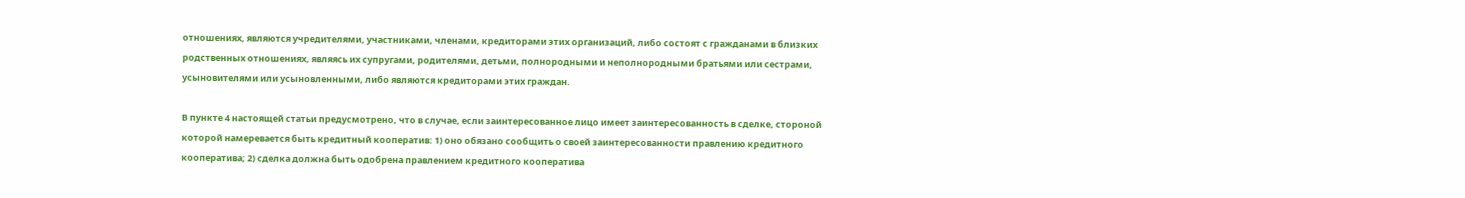отношениях, являются учредителями, участниками, членами, кредиторами этих организаций, либо состоят с гражданами в близких родственных отношениях, являясь их супругами, родителями, детьми, полнородными и неполнородными братьями или сестрами, усыновителями или усыновленными, либо являются кредиторами этих граждан.

В пункте 4 настоящей статьи предусмотрено, что в случае, если заинтересованное лицо имеет заинтересованность в сделке, стороной которой намеревается быть кредитный кооператив: 1) оно обязано сообщить о своей заинтересованности правлению кредитного кооператива; 2) сделка должна быть одобрена правлением кредитного кооператива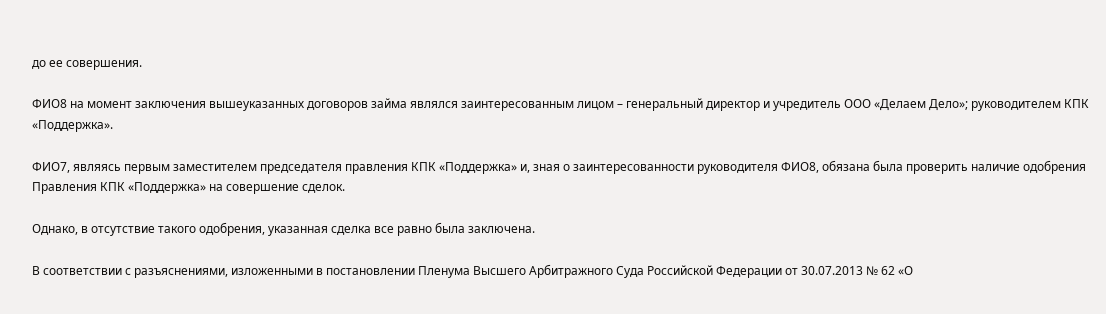до ее совершения.

ФИО8 на момент заключения вышеуказанных договоров займа являлся заинтересованным лицом – генеральный директор и учредитель ООО «Делаем Дело»; руководителем КПК «Поддержка».

ФИО7, являясь первым заместителем председателя правления КПК «Поддержка» и, зная о заинтересованности руководителя ФИО8, обязана была проверить наличие одобрения Правления КПК «Поддержка» на совершение сделок.

Однако, в отсутствие такого одобрения, указанная сделка все равно была заключена.

В соответствии с разъяснениями, изложенными в постановлении Пленума Высшего Арбитражного Суда Российской Федерации от 30.07.2013 № 62 «О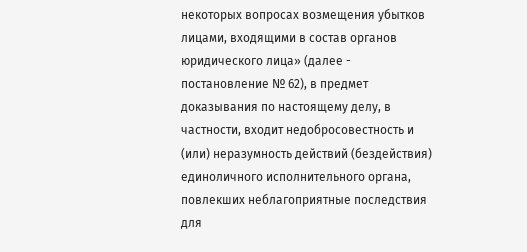некоторых вопросах возмещения убытков лицами, входящими в состав органов юридического лица» (далее - постановление № 62), в предмет доказывания по настоящему делу, в частности, входит недобросовестность и (или) неразумность действий (бездействия) единоличного исполнительного органа, повлекших неблагоприятные последствия для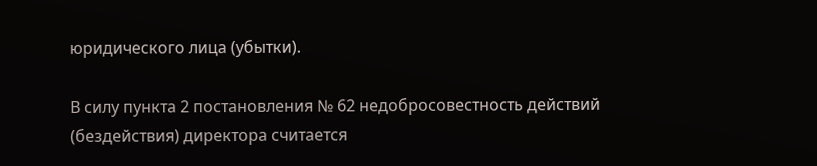юридического лица (убытки).

В силу пункта 2 постановления № 62 недобросовестность действий (бездействия) директора считается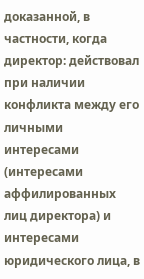доказанной, в частности, когда директор: действовал при наличии конфликта между его личными интересами (интересами аффилированных лиц директора) и интересами юридического лица, в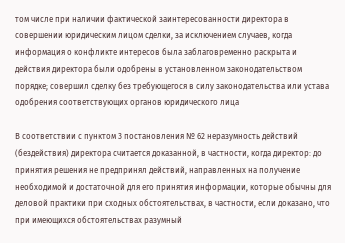том числе при наличии фактической заинтересованности директора в совершении юридическим лицом сделки, за исключением случаев, когда информация о конфликте интересов была заблаговременно раскрыта и действия директора были одобрены в установленном законодательством порядке; совершил сделку без требующегося в силу законодательства или устава одобрения соответствующих органов юридического лица

В соответствии с пунктом 3 постановления № 62 неразумность действий (бездействия) директора считается доказанной, в частности, когда директор: до принятия решения не предпринял действий, направленных на получение необходимой и достаточной для его принятия информации, которые обычны для деловой практики при сходных обстоятельствах, в частности, если доказано, что при имеющихся обстоятельствах разумный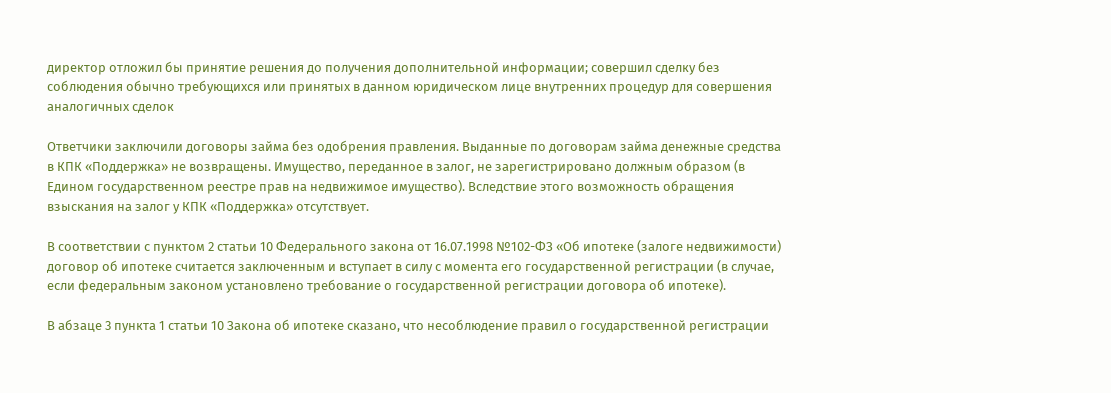директор отложил бы принятие решения до получения дополнительной информации; совершил сделку без соблюдения обычно требующихся или принятых в данном юридическом лице внутренних процедур для совершения аналогичных сделок

Ответчики заключили договоры займа без одобрения правления. Выданные по договорам займа денежные средства в КПК «Поддержка» не возвращены. Имущество, переданное в залог, не зарегистрировано должным образом (в Едином государственном реестре прав на недвижимое имущество). Вследствие этого возможность обращения взыскания на залог у КПК «Поддержка» отсутствует.

В соответствии с пунктом 2 статьи 10 Федерального закона от 16.07.1998 №102-ФЗ «Об ипотеке (залоге недвижимости) договор об ипотеке считается заключенным и вступает в силу с момента его государственной регистрации (в случае, если федеральным законом установлено требование о государственной регистрации договора об ипотеке).

В абзаце 3 пункта 1 статьи 10 Закона об ипотеке сказано, что несоблюдение правил о государственной регистрации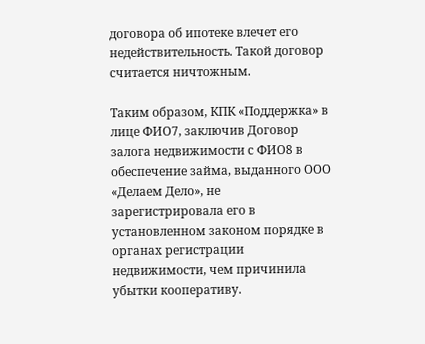договора об ипотеке влечет его недействительность. Такой договор считается ничтожным.

Таким образом, КПК «Поддержка» в лице ФИО7, заключив Договор залога недвижимости с ФИО8 в обеспечение займа, выданного ООО «Делаем Дело», не зарегистрировала его в установленном законом порядке в органах регистрации недвижимости, чем причинила убытки кооперативу.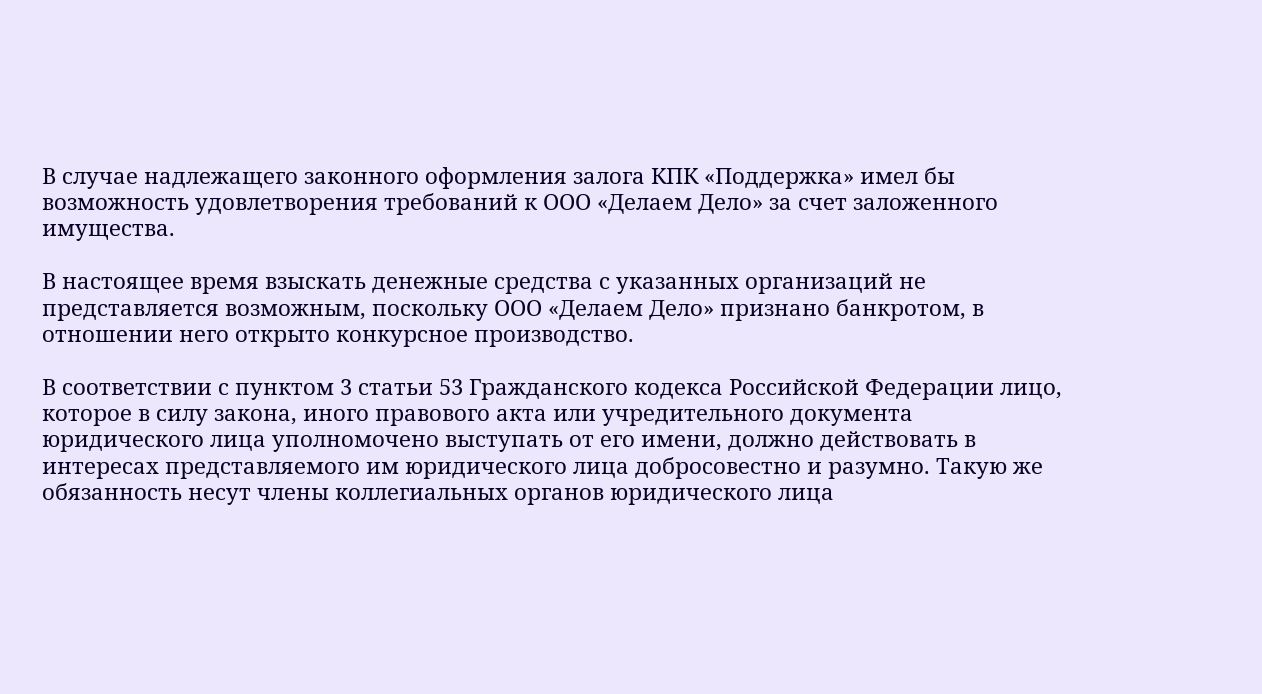В случае надлежащего законного оформления залога КПК «Поддержка» имел бы возможность удовлетворения требований к ООО «Делаем Дело» за счет заложенного имущества.

В настоящее время взыскать денежные средства с указанных организаций не представляется возможным, поскольку ООО «Делаем Дело» признано банкротом, в отношении него открыто конкурсное производство.

В соответствии с пунктом 3 статьи 53 Гражданского кодекса Российской Федерации лицо, которое в силу закона, иного правового акта или учредительного документа юридического лица уполномочено выступать от его имени, должно действовать в интересах представляемого им юридического лица добросовестно и разумно. Такую же обязанность несут члены коллегиальных органов юридического лица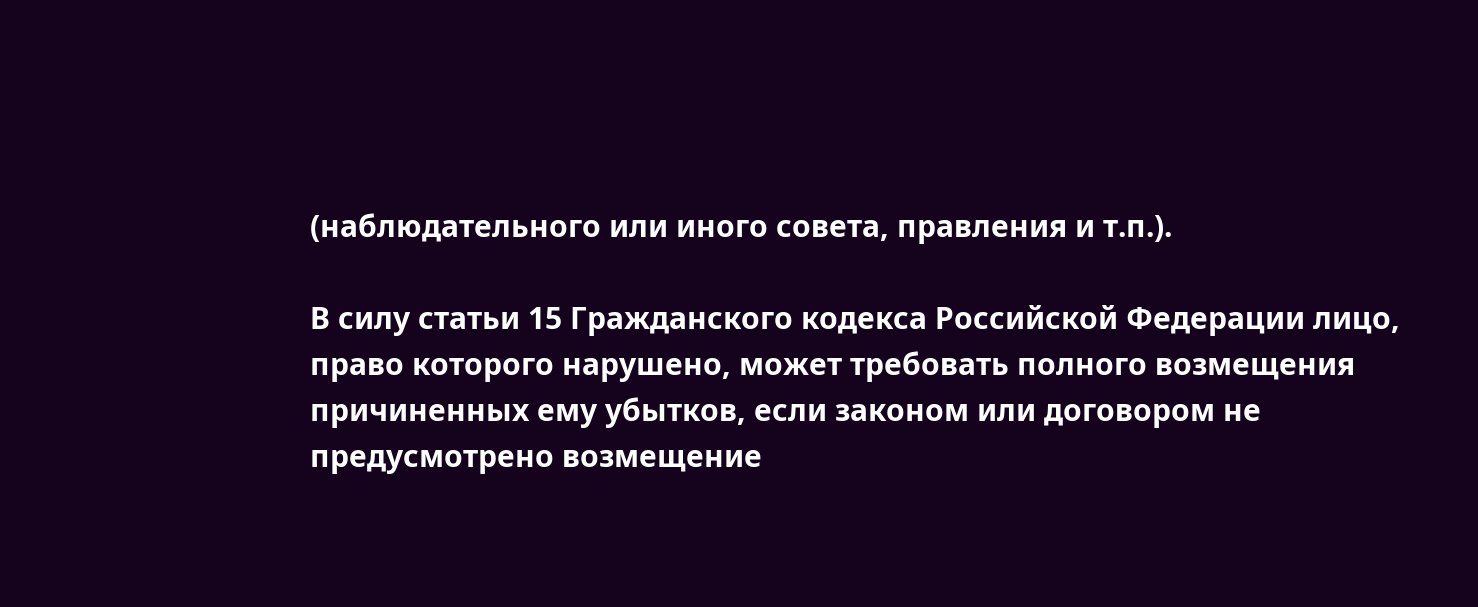(наблюдательного или иного совета, правления и т.п.).

В силу статьи 15 Гражданского кодекса Российской Федерации лицо, право которого нарушено, может требовать полного возмещения причиненных ему убытков, если законом или договором не предусмотрено возмещение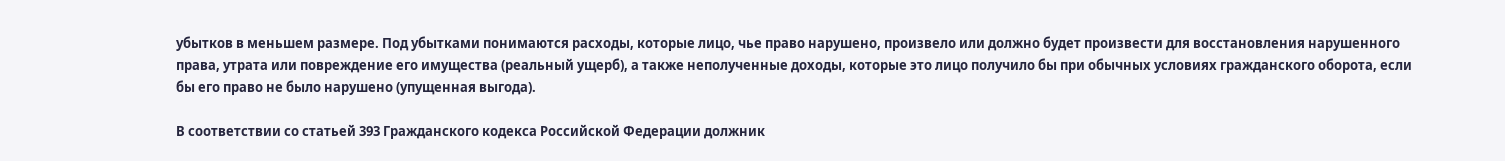убытков в меньшем размере. Под убытками понимаются расходы, которые лицо, чье право нарушено, произвело или должно будет произвести для восстановления нарушенного права, утрата или повреждение его имущества (реальный ущерб), а также неполученные доходы, которые это лицо получило бы при обычных условиях гражданского оборота, если бы его право не было нарушено (упущенная выгода).

В соответствии со статьей 393 Гражданского кодекса Российской Федерации должник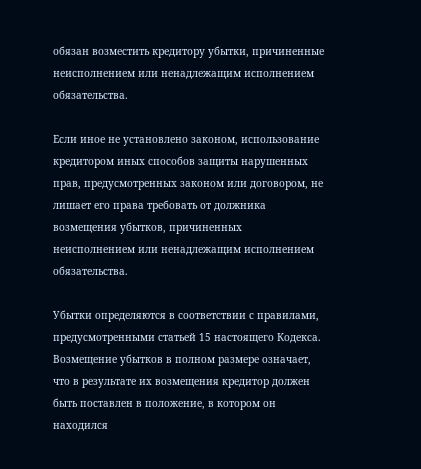обязан возместить кредитору убытки, причиненные неисполнением или ненадлежащим исполнением обязательства.

Если иное не установлено законом, использование кредитором иных способов защиты нарушенных прав, предусмотренных законом или договором, не лишает его права требовать от должника возмещения убытков, причиненных неисполнением или ненадлежащим исполнением обязательства.

Убытки определяются в соответствии с правилами, предусмотренными статьей 15 настоящего Кодекса. Возмещение убытков в полном размере означает, что в результате их возмещения кредитор должен быть поставлен в положение, в котором он находился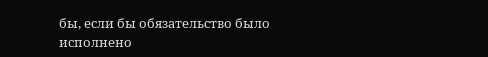бы, если бы обязательство было исполнено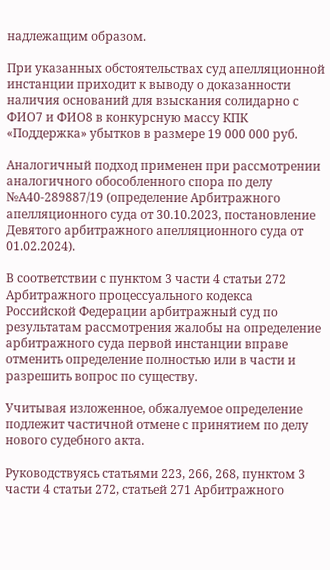надлежащим образом.

При указанных обстоятельствах суд апелляционной инстанции приходит к выводу о доказанности наличия оснований для взыскания солидарно с ФИО7 и ФИО8 в конкурсную массу КПК «Поддержка» убытков в размере 19 000 000 руб.

Аналогичный подход применен при рассмотрении аналогичного обособленного спора по делу №А40-289887/19 (определение Арбитражного апелляционного суда от 30.10.2023, постановление Девятого арбитражного апелляционного суда от 01.02.2024).

В соответствии с пунктом 3 части 4 статьи 272 Арбитражного процессуального кодекса Российской Федерации арбитражный суд по результатам рассмотрения жалобы на определение арбитражного суда первой инстанции вправе отменить определение полностью или в части и разрешить вопрос по существу.

Учитывая изложенное, обжалуемое определение подлежит частичной отмене с принятием по делу нового судебного акта.

Руководствуясь статьями 223, 266, 268, пунктом 3 части 4 статьи 272, статьей 271 Арбитражного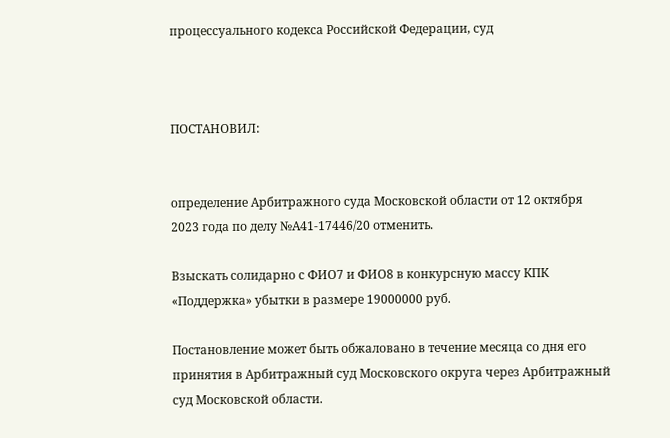процессуального кодекса Российской Федерации, суд



ПОСТАНОВИЛ:


определение Арбитражного суда Московской области от 12 октября 2023 года по делу №А41-17446/20 отменить.

Взыскать солидарно с ФИО7 и ФИО8 в конкурсную массу КПК «Поддержка» убытки в размере 19000000 руб.

Постановление может быть обжаловано в течение месяца со дня его принятия в Арбитражный суд Московского округа через Арбитражный суд Московской области.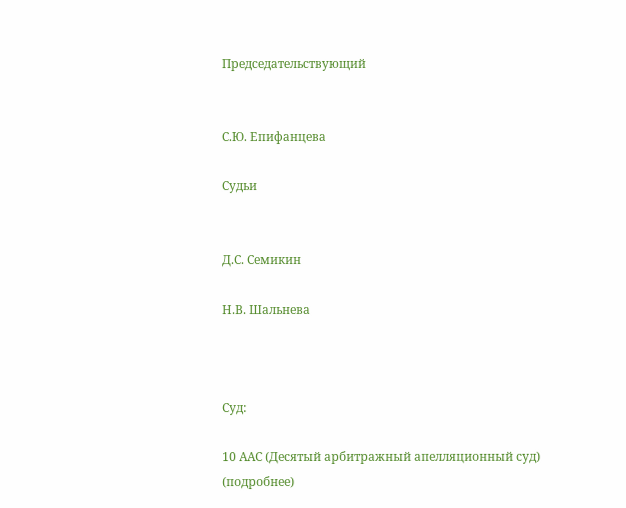Председательствующий


С.Ю. Епифанцева

Судьи


Д.С. Семикин

Н.В. Шальнева



Суд:

10 ААС (Десятый арбитражный апелляционный суд) (подробнее)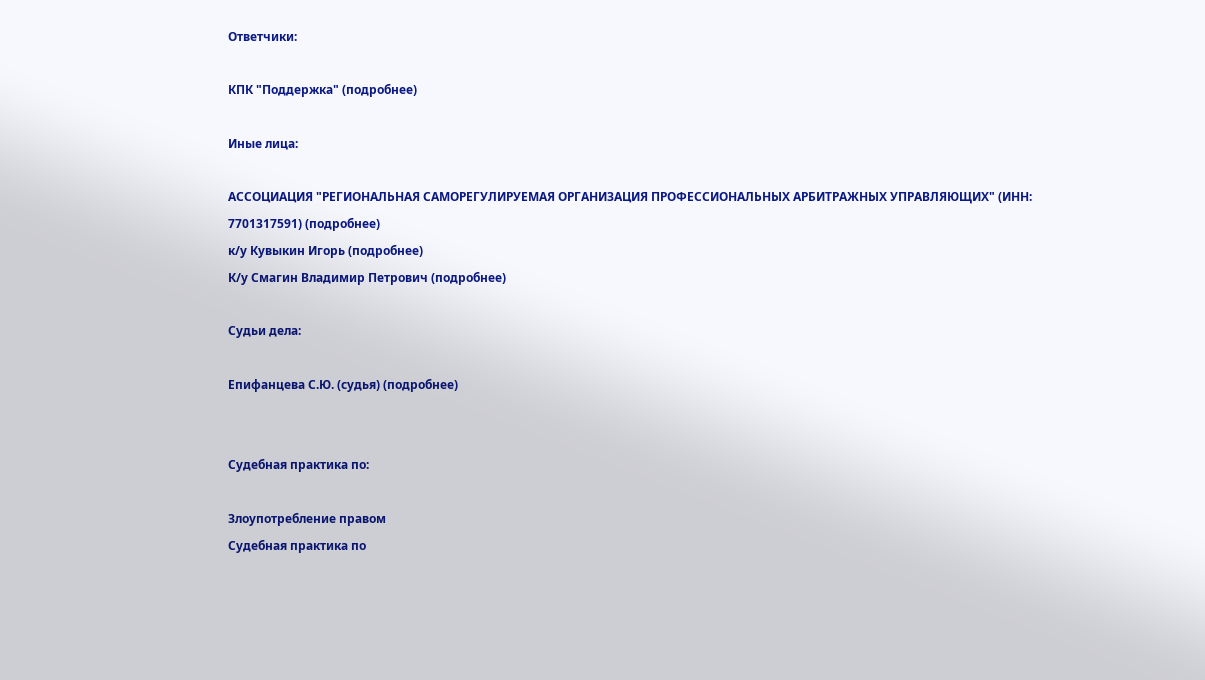Ответчики:

КПК "Поддержка" (подробнее)

Иные лица:

АССОЦИАЦИЯ "РЕГИОНАЛЬНАЯ САМОРЕГУЛИРУЕМАЯ ОРГАНИЗАЦИЯ ПРОФЕССИОНАЛЬНЫХ АРБИТРАЖНЫХ УПРАВЛЯЮЩИХ" (ИНН: 7701317591) (подробнее)
к/у Кувыкин Игорь (подробнее)
К/у Смагин Владимир Петрович (подробнее)

Судьи дела:

Епифанцева С.Ю. (судья) (подробнее)


Судебная практика по:

Злоупотребление правом
Судебная практика по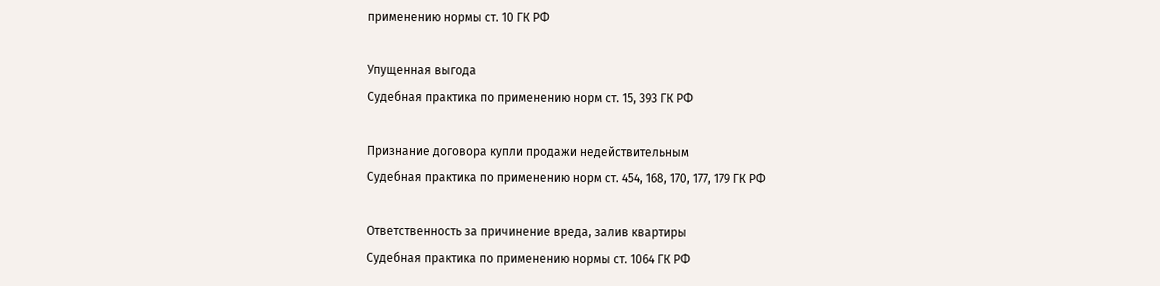применению нормы ст. 10 ГК РФ

Упущенная выгода
Судебная практика по применению норм ст. 15, 393 ГК РФ

Признание договора купли продажи недействительным
Судебная практика по применению норм ст. 454, 168, 170, 177, 179 ГК РФ

Ответственность за причинение вреда, залив квартиры
Судебная практика по применению нормы ст. 1064 ГК РФ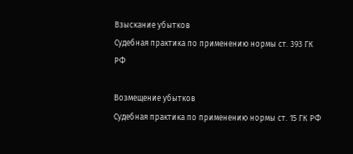Взыскание убытков
Судебная практика по применению нормы ст. 393 ГК РФ

Возмещение убытков
Судебная практика по применению нормы ст. 15 ГК РФ